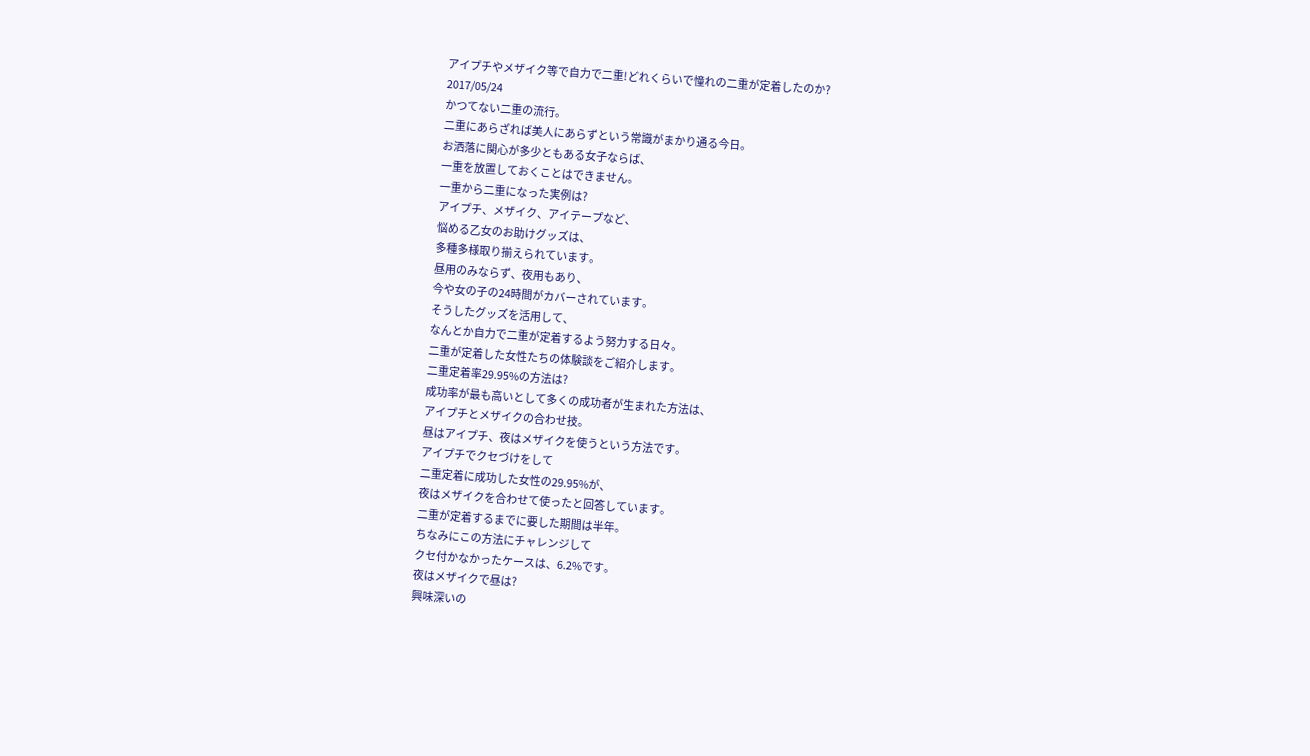アイプチやメザイク等で自力で二重!どれくらいで憧れの二重が定着したのか?
2017/05/24
かつてない二重の流行。
二重にあらざれば美人にあらずという常識がまかり通る今日。
お洒落に関心が多少ともある女子ならば、
一重を放置しておくことはできません。
一重から二重になった実例は?
アイプチ、メザイク、アイテープなど、
悩める乙女のお助けグッズは、
多種多様取り揃えられています。
昼用のみならず、夜用もあり、
今や女の子の24時間がカバーされています。
そうしたグッズを活用して、
なんとか自力で二重が定着するよう努力する日々。
二重が定着した女性たちの体験談をご紹介します。
二重定着率29.95%の方法は?
成功率が最も高いとして多くの成功者が生まれた方法は、
アイプチとメザイクの合わせ技。
昼はアイプチ、夜はメザイクを使うという方法です。
アイプチでクセづけをして
二重定着に成功した女性の29.95%が、
夜はメザイクを合わせて使ったと回答しています。
二重が定着するまでに要した期間は半年。
ちなみにこの方法にチャレンジして
クセ付かなかったケースは、6.2%です。
夜はメザイクで昼は?
興味深いの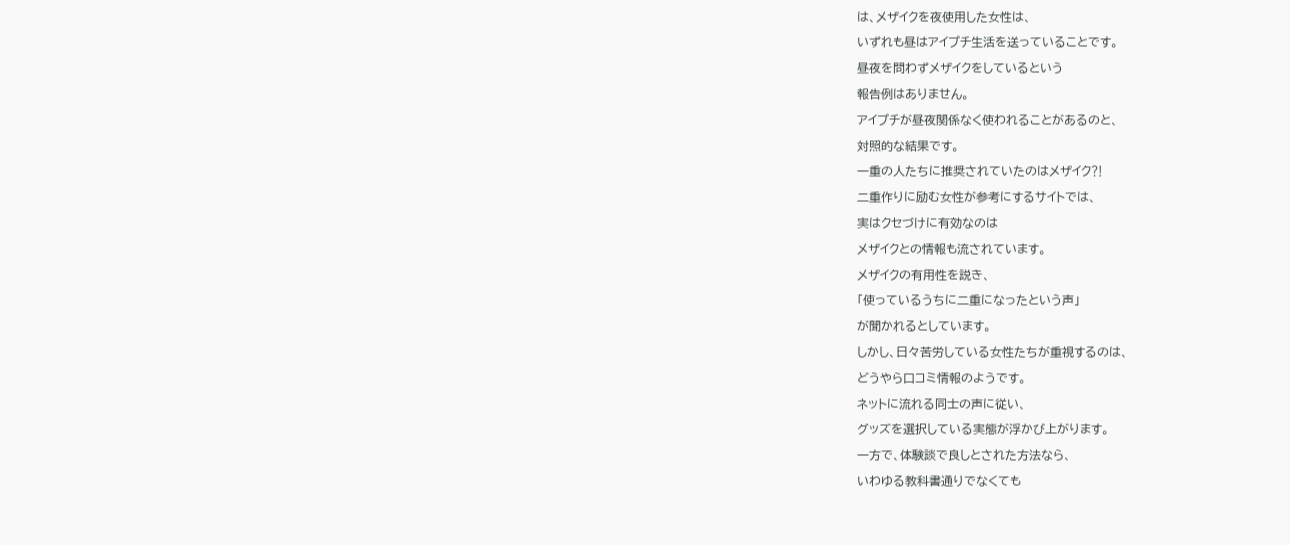は、メザイクを夜使用した女性は、
いずれも昼はアイプチ生活を送っていることです。
昼夜を問わずメザイクをしているという
報告例はありません。
アイプチが昼夜関係なく使われることがあるのと、
対照的な結果です。
一重の人たちに推奨されていたのはメザイク⁈
二重作りに励む女性が参考にするサイトでは、
実はクセづけに有効なのは
メザイクとの情報も流されています。
メザイクの有用性を説き、
「使っているうちに二重になったという声」
が聞かれるとしています。
しかし、日々苦労している女性たちが重視するのは、
どうやら口コミ情報のようです。
ネットに流れる同士の声に従い、
グッズを選択している実態が浮かび上がります。
一方で、体験談で良しとされた方法なら、
いわゆる教科書通りでなくても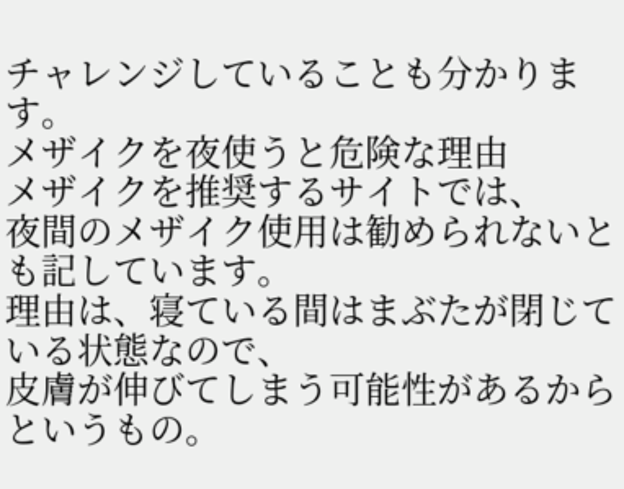チャレンジしていることも分かります。
メザイクを夜使うと危険な理由
メザイクを推奨するサイトでは、
夜間のメザイク使用は勧められないとも記しています。
理由は、寝ている間はまぶたが閉じている状態なので、
皮膚が伸びてしまう可能性があるからというもの。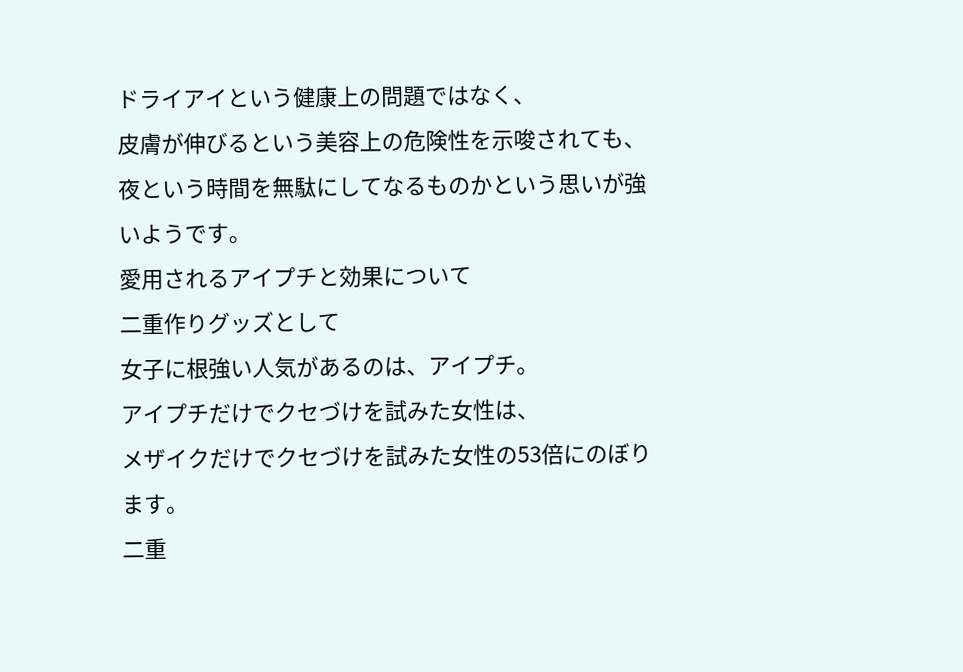ドライアイという健康上の問題ではなく、
皮膚が伸びるという美容上の危険性を示唆されても、
夜という時間を無駄にしてなるものかという思いが強いようです。
愛用されるアイプチと効果について
二重作りグッズとして
女子に根強い人気があるのは、アイプチ。
アイプチだけでクセづけを試みた女性は、
メザイクだけでクセづけを試みた女性の53倍にのぼります。
二重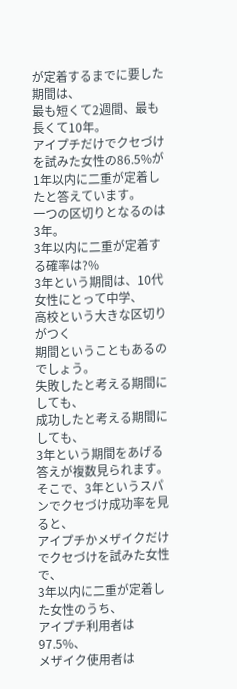が定着するまでに要した期間は、
最も短くて2週間、最も長くて10年。
アイプチだけでクセづけを試みた女性の86.5%が
1年以内に二重が定着したと答えています。
一つの区切りとなるのは3年。
3年以内に二重が定着する確率は?%
3年という期間は、10代女性にとって中学、
高校という大きな区切りがつく
期間ということもあるのでしょう。
失敗したと考える期間にしても、
成功したと考える期間にしても、
3年という期間をあげる答えが複数見られます。
そこで、3年というスパンでクセづけ成功率を見ると、
アイプチかメザイクだけでクセづけを試みた女性で、
3年以内に二重が定着した女性のうち、
アイプチ利用者は97.5%、
メザイク使用者は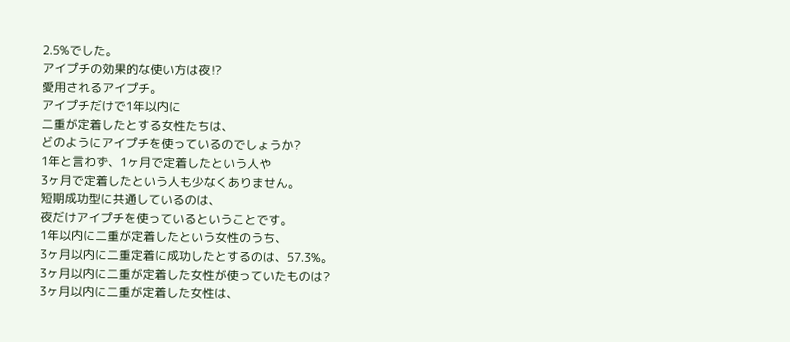2.5%でした。
アイプチの効果的な使い方は夜⁉
愛用されるアイプチ。
アイプチだけで1年以内に
二重が定着したとする女性たちは、
どのようにアイプチを使っているのでしょうか?
1年と言わず、1ヶ月で定着したという人や
3ヶ月で定着したという人も少なくありません。
短期成功型に共通しているのは、
夜だけアイプチを使っているということです。
1年以内に二重が定着したという女性のうち、
3ヶ月以内に二重定着に成功したとするのは、57.3%。
3ヶ月以内に二重が定着した女性が使っていたものは?
3ヶ月以内に二重が定着した女性は、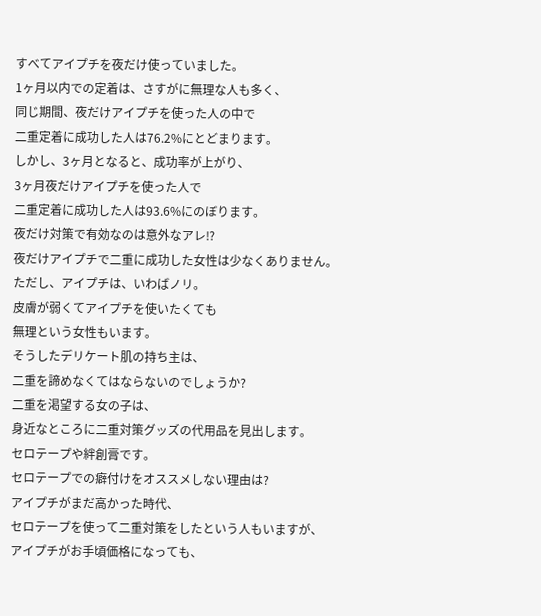すべてアイプチを夜だけ使っていました。
1ヶ月以内での定着は、さすがに無理な人も多く、
同じ期間、夜だけアイプチを使った人の中で
二重定着に成功した人は76.2%にとどまります。
しかし、3ヶ月となると、成功率が上がり、
3ヶ月夜だけアイプチを使った人で
二重定着に成功した人は93.6%にのぼります。
夜だけ対策で有効なのは意外なアレ⁉
夜だけアイプチで二重に成功した女性は少なくありません。
ただし、アイプチは、いわばノリ。
皮膚が弱くてアイプチを使いたくても
無理という女性もいます。
そうしたデリケート肌の持ち主は、
二重を諦めなくてはならないのでしょうか?
二重を渇望する女の子は、
身近なところに二重対策グッズの代用品を見出します。
セロテープや絆創膏です。
セロテープでの癖付けをオススメしない理由は?
アイプチがまだ高かった時代、
セロテープを使って二重対策をしたという人もいますが、
アイプチがお手頃価格になっても、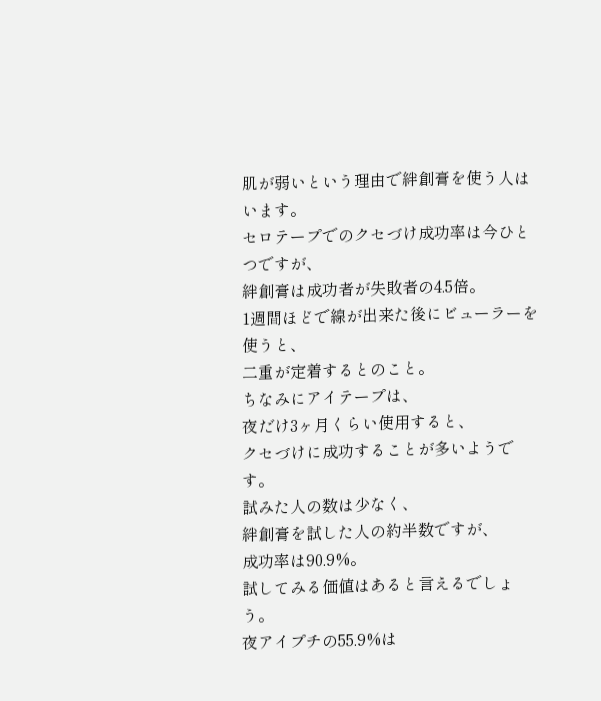肌が弱いという理由で絆創膏を使う人はいます。
セロテープでのクセづけ成功率は今ひとつですが、
絆創膏は成功者が失敗者の4.5倍。
1週間ほどで線が出来た後にビューラーを使うと、
二重が定着するとのこと。
ちなみにアイテープは、
夜だけ3ヶ月くらい使用すると、
クセづけに成功することが多いようです。
試みた人の数は少なく、
絆創膏を試した人の約半数ですが、
成功率は90.9%。
試してみる価値はあると言えるでしょう。
夜アイプチの55.9%は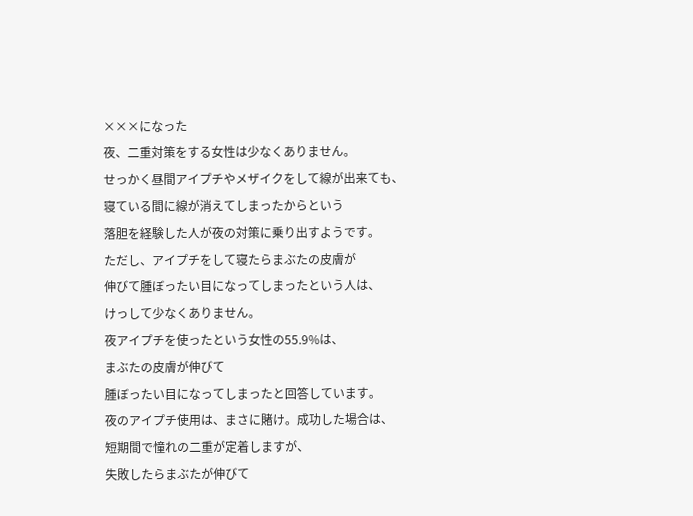×××になった
夜、二重対策をする女性は少なくありません。
せっかく昼間アイプチやメザイクをして線が出来ても、
寝ている間に線が消えてしまったからという
落胆を経験した人が夜の対策に乗り出すようです。
ただし、アイプチをして寝たらまぶたの皮膚が
伸びて腫ぼったい目になってしまったという人は、
けっして少なくありません。
夜アイプチを使ったという女性の55.9%は、
まぶたの皮膚が伸びて
腫ぼったい目になってしまったと回答しています。
夜のアイプチ使用は、まさに賭け。成功した場合は、
短期間で憧れの二重が定着しますが、
失敗したらまぶたが伸びて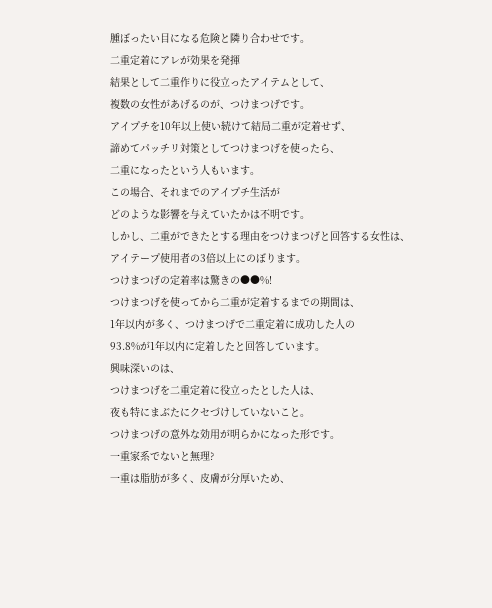腫ぼったい目になる危険と隣り合わせです。
二重定着にアレが効果を発揮
結果として二重作りに役立ったアイテムとして、
複数の女性があげるのが、つけまつげです。
アイプチを10年以上使い続けて結局二重が定着せず、
諦めてパッチリ対策としてつけまつげを使ったら、
二重になったという人もいます。
この場合、それまでのアイプチ生活が
どのような影響を与えていたかは不明です。
しかし、二重ができたとする理由をつけまつげと回答する女性は、
アイテープ使用者の3倍以上にのぼります。
つけまつげの定着率は驚きの●●%!
つけまつげを使ってから二重が定着するまでの期間は、
1年以内が多く、つけまつげで二重定着に成功した人の
93.8%が1年以内に定着したと回答しています。
興味深いのは、
つけまつげを二重定着に役立ったとした人は、
夜も特にまぶたにクセづけしていないこと。
つけまつげの意外な効用が明らかになった形です。
一重家系でないと無理?
一重は脂肪が多く、皮膚が分厚いため、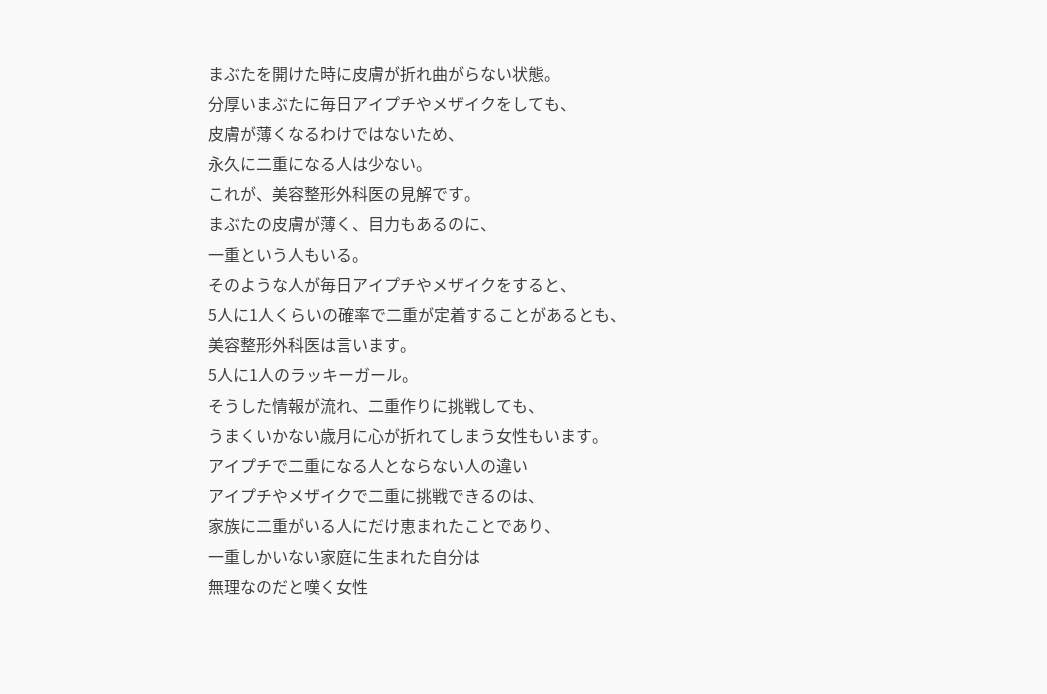まぶたを開けた時に皮膚が折れ曲がらない状態。
分厚いまぶたに毎日アイプチやメザイクをしても、
皮膚が薄くなるわけではないため、
永久に二重になる人は少ない。
これが、美容整形外科医の見解です。
まぶたの皮膚が薄く、目力もあるのに、
一重という人もいる。
そのような人が毎日アイプチやメザイクをすると、
5人に1人くらいの確率で二重が定着することがあるとも、
美容整形外科医は言います。
5人に1人のラッキーガール。
そうした情報が流れ、二重作りに挑戦しても、
うまくいかない歳月に心が折れてしまう女性もいます。
アイプチで二重になる人とならない人の違い
アイプチやメザイクで二重に挑戦できるのは、
家族に二重がいる人にだけ恵まれたことであり、
一重しかいない家庭に生まれた自分は
無理なのだと嘆く女性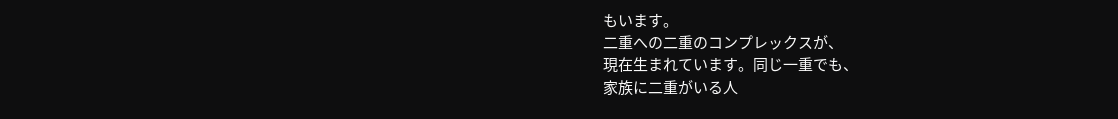もいます。
二重への二重のコンプレックスが、
現在生まれています。同じ一重でも、
家族に二重がいる人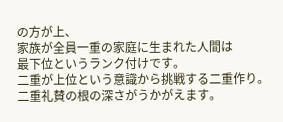の方が上、
家族が全員一重の家庭に生まれた人間は
最下位というランク付けです。
二重が上位という意識から挑戦する二重作り。
二重礼賛の根の深さがうかがえます。